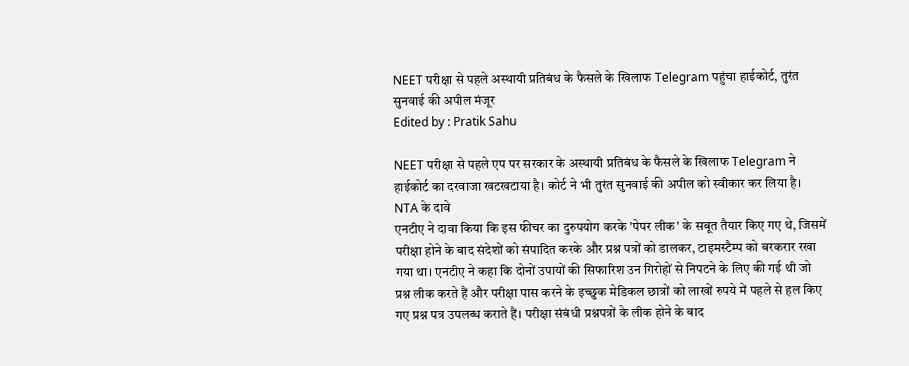NEET परीक्षा से पहले अस्थायी प्रतिबंध के फैसले के खिलाफ Telegram पहुंचा हाईकोर्ट, तुरंत सुनवाई की अपील मंजूर
Edited by : Pratik Sahu

NEET परीक्षा से पहले एप पर सरकार के अस्थायी प्रतिबंध के फैसले के खिलाफ Telegram ने हाईकोर्ट का दरवाजा खटखटाया है। कोर्ट ने भी तुरंत सुनवाई की अपील को स्वीकार कर लिया है।
NTA के दावे
एनटीए ने दावा किया कि इस फीचर का दुरुपयोग करके 'पेपर लीक' के सबूत तैयार किए गए थे, जिसमें परीक्षा होने के बाद संदेशों को संपादित करके और प्रश्न पत्रों को डालकर, टाइमस्टैम्प को बरकरार रखा गया था। एनटीए ने कहा कि दोनों उपायों की सिफारिश उन गिरोहों से निपटने के लिए की गई थी जो प्रश्न लीक करते हैं और परीक्षा पास करने के इच्छुक मेडिकल छात्रों को लाखों रुपये में पहले से हल किए गए प्रश्न पत्र उपलब्ध कराते हैं। परीक्षा संबंधी प्रश्नपत्रों के लीक होने के बाद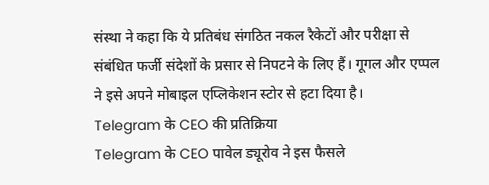संस्था ने कहा कि ये प्रतिबंध संगठित नकल रैकेटों और परीक्षा से संबंधित फर्जी संदेशों के प्रसार से निपटने के लिए हैं। गूगल और एप्पल ने इसे अपने मोबाइल एप्लिकेशन स्टोर से हटा दिया है।
Telegram के CEO की प्रतिक्रिया
Telegram के CEO पावेल ड्यूरोव ने इस फैसले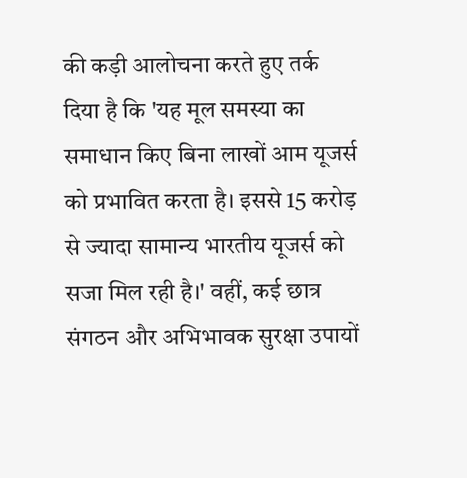की कड़ी आलोचना करते हुए तर्क दिया है कि 'यह मूल समस्या का समाधान किए बिना लाखों आम यूजर्स को प्रभावित करता है। इससे 15 करोड़ से ज्यादा सामान्य भारतीय यूजर्स को सजा मिल रही है।' वहीं, कई छात्र संगठन और अभिभावक सुरक्षा उपायों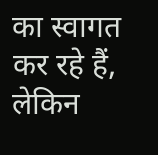का स्वागत कर रहे हैं, लेकिन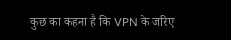कुछ का कहना है कि VPN के जरिए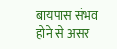बायपास संभव होने से असर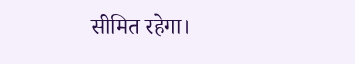सीमित रहेगा।